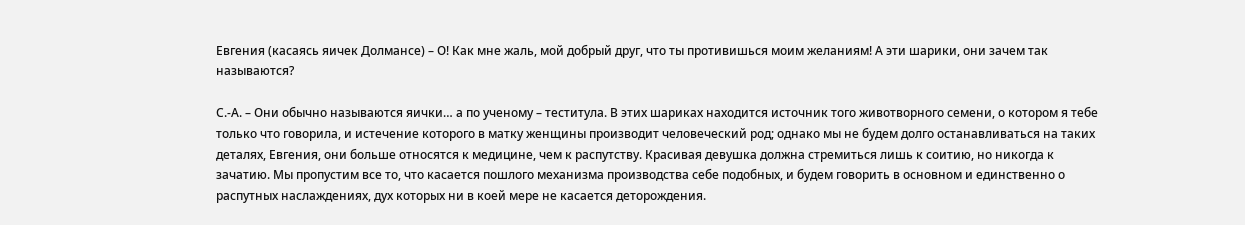Евгения (касаясь яичек Долмансе) – О! Как мне жаль, мой добрый друг, что ты противишься моим желаниям! А эти шарики, они зачем так называются?

С.-А. – Они обычно называются яички… а по ученому – теститула. В этих шариках находится источник того животворного семени, о котором я тебе только что говорила, и истечение которого в матку женщины производит человеческий род; однако мы не будем долго останавливаться на таких деталях, Евгения, они больше относятся к медицине, чем к распутству. Красивая девушка должна стремиться лишь к соитию, но никогда к зачатию. Мы пропустим все то, что касается пошлого механизма производства себе подобных, и будем говорить в основном и единственно о распутных наслаждениях, дух которых ни в коей мере не касается деторождения.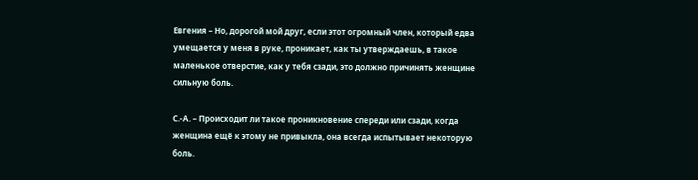Евгения – Но, дорогой мой друг, если этот огромный член, который едва умещается у меня в руке, проникает, как ты утверждаешь, в такое маленькое отверстие, как у тебя сзади, это должно причинять женщине сильную боль.

С.-А. – Происходит ли такое проникновение спереди или сзади, когда женщина ещё к этому не привыкла, она всегда испытывает некоторую боль.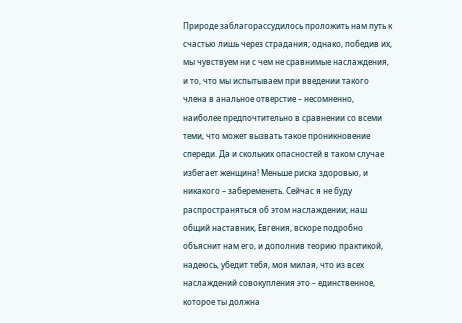Природе заблагорассудилось проложить нам путь к счастью лишь через страдания; однако, победив их, мы чувствуем ни с чем не сравнимые наслаждения, и то, что мы испытываем при введении такого члена в анальное отверстие – несомненно, наиболее предпочтительно в сравнении со всеми теми, что может вызвать такое проникновение спереди. Да и скольких опасностей в таком случае избегает женщина! Меньше риска здоровью, и никакого – забеременеть. Сейчас я не буду распространяться об этом наслаждении; наш общий наставник, Евгения, вскоре подробно объяснит нам его, и дополнив теорию практикой, надеюсь, убедит тебя, моя милая, что из всех наслаждений совокупления это – единственное, которое ты должна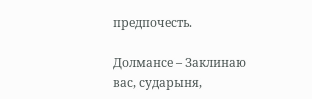предпочесть.

Долмансе – Заклинаю вас, сударыня,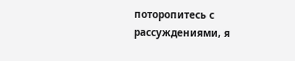поторопитесь с рассуждениями, я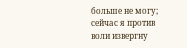больше не могу; сейчас я против воли извергну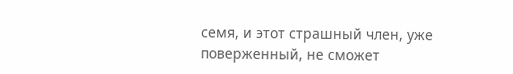семя, и этот страшный член, уже поверженный, не сможет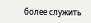более служить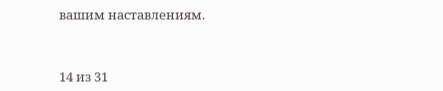вашим наставлениям.



14 из 31